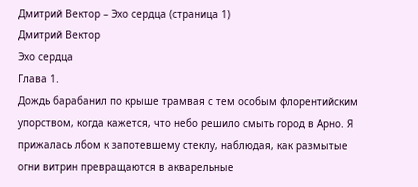Дмитрий Вектор – Эхо сердца (страница 1)
Дмитрий Вектор
Эхо сердца
Глава 1.
Дождь барабанил по крыше трамвая с тем особым флорентийским упорством, когда кажется, что небо решило смыть город в Арно. Я прижалась лбом к запотевшему стеклу, наблюдая, как размытые огни витрин превращаются в акварельные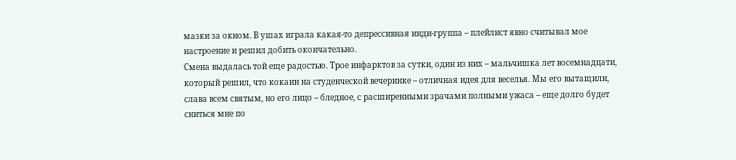мазки за окном. В ушах играла какая-то депрессивная инди-группа – плейлист явно считывал мое настроение и решил добить окончательно.
Смена выдалась той еще радостью. Трое инфарктов за сутки, один из них – мальчишка лет восемнадцати, который решил, что кокаин на студенческой вечеринке – отличная идея для веселья. Мы его вытащили, слава всем святым, но его лицо – бледное, с расширенными зрачами полными ужаса – еще долго будет сниться мне по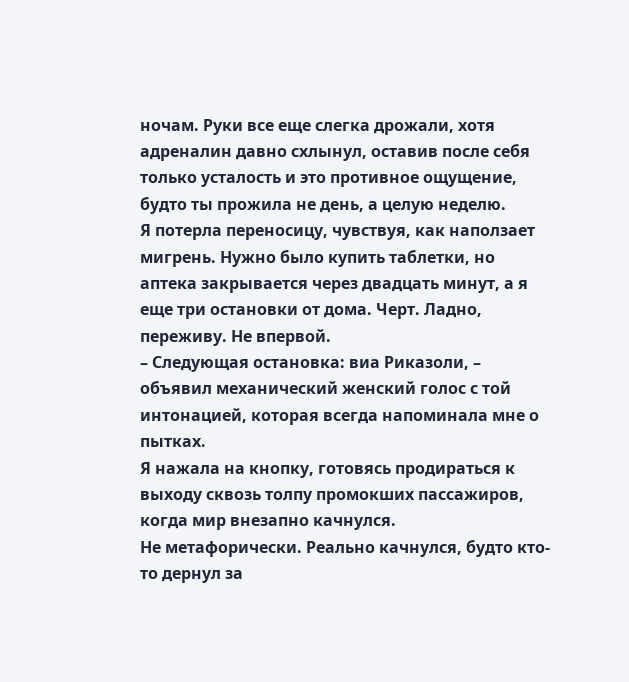ночам. Руки все еще слегка дрожали, хотя адреналин давно схлынул, оставив после себя только усталость и это противное ощущение, будто ты прожила не день, а целую неделю.
Я потерла переносицу, чувствуя, как наползает мигрень. Нужно было купить таблетки, но аптека закрывается через двадцать минут, а я еще три остановки от дома. Черт. Ладно, переживу. Не впервой.
– Следующая остановка: виа Риказоли, – объявил механический женский голос с той интонацией, которая всегда напоминала мне о пытках.
Я нажала на кнопку, готовясь продираться к выходу сквозь толпу промокших пассажиров, когда мир внезапно качнулся.
Не метафорически. Реально качнулся, будто кто-то дернул за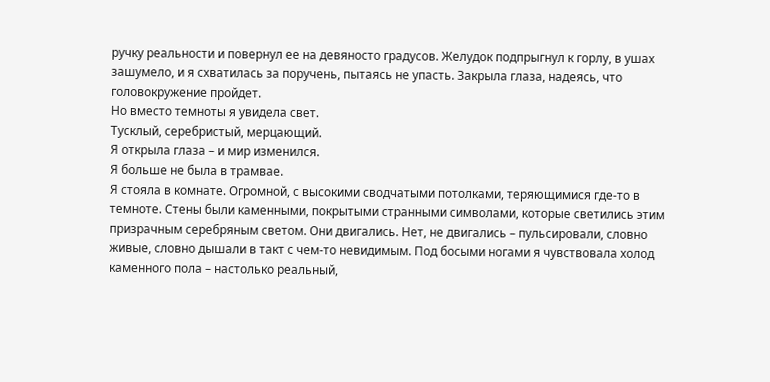ручку реальности и повернул ее на девяносто градусов. Желудок подпрыгнул к горлу, в ушах зашумело, и я схватилась за поручень, пытаясь не упасть. Закрыла глаза, надеясь, что головокружение пройдет.
Но вместо темноты я увидела свет.
Тусклый, серебристый, мерцающий.
Я открыла глаза – и мир изменился.
Я больше не была в трамвае.
Я стояла в комнате. Огромной, с высокими сводчатыми потолками, теряющимися где-то в темноте. Стены были каменными, покрытыми странными символами, которые светились этим призрачным серебряным светом. Они двигались. Нет, не двигались – пульсировали, словно живые, словно дышали в такт с чем-то невидимым. Под босыми ногами я чувствовала холод каменного пола – настолько реальный,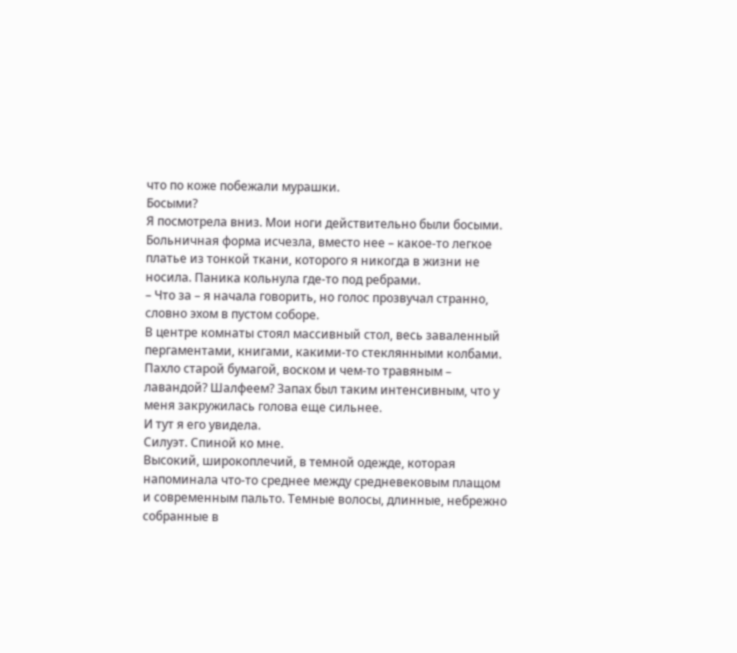что по коже побежали мурашки.
Босыми?
Я посмотрела вниз. Мои ноги действительно были босыми. Больничная форма исчезла, вместо нее – какое-то легкое платье из тонкой ткани, которого я никогда в жизни не носила. Паника кольнула где-то под ребрами.
– Что за – я начала говорить, но голос прозвучал странно, словно эхом в пустом соборе.
В центре комнаты стоял массивный стол, весь заваленный пергаментами, книгами, какими-то стеклянными колбами. Пахло старой бумагой, воском и чем-то травяным – лавандой? Шалфеем? Запах был таким интенсивным, что у меня закружилась голова еще сильнее.
И тут я его увидела.
Силуэт. Спиной ко мне.
Высокий, широкоплечий, в темной одежде, которая напоминала что-то среднее между средневековым плащом и современным пальто. Темные волосы, длинные, небрежно собранные в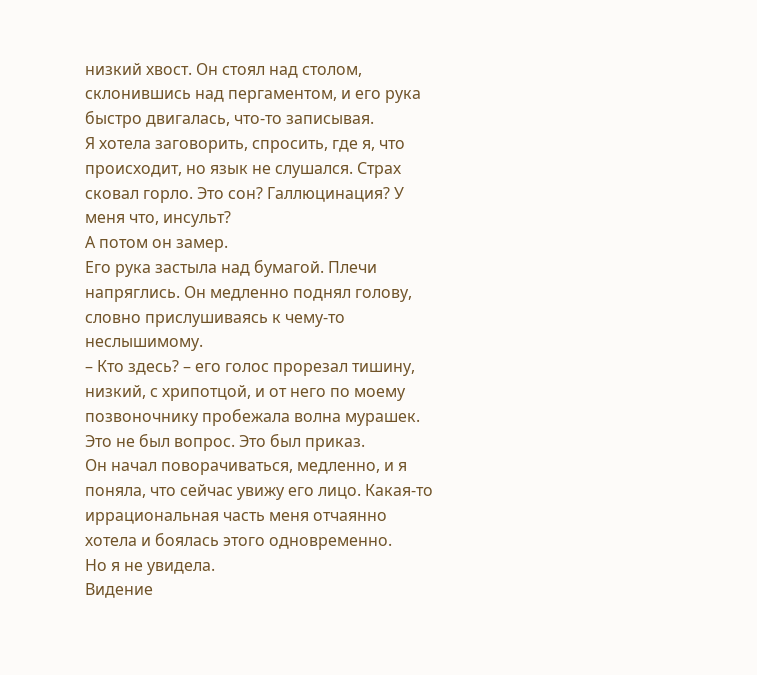низкий хвост. Он стоял над столом, склонившись над пергаментом, и его рука быстро двигалась, что-то записывая.
Я хотела заговорить, спросить, где я, что происходит, но язык не слушался. Страх сковал горло. Это сон? Галлюцинация? У меня что, инсульт?
А потом он замер.
Его рука застыла над бумагой. Плечи напряглись. Он медленно поднял голову, словно прислушиваясь к чему-то неслышимому.
– Кто здесь? – его голос прорезал тишину, низкий, с хрипотцой, и от него по моему позвоночнику пробежала волна мурашек.
Это не был вопрос. Это был приказ.
Он начал поворачиваться, медленно, и я поняла, что сейчас увижу его лицо. Какая-то иррациональная часть меня отчаянно хотела и боялась этого одновременно.
Но я не увидела.
Видение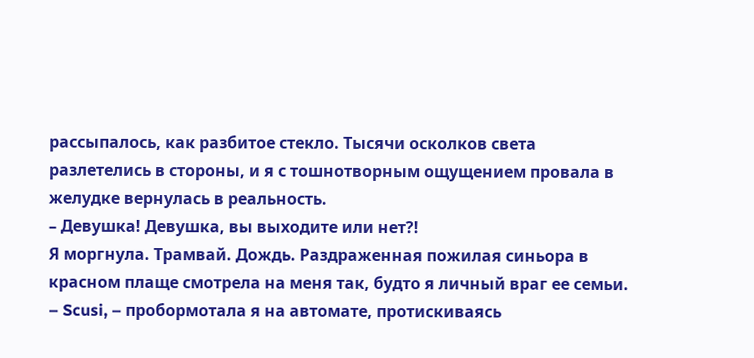рассыпалось, как разбитое стекло. Тысячи осколков света разлетелись в стороны, и я с тошнотворным ощущением провала в желудке вернулась в реальность.
– Девушка! Девушка, вы выходите или нет?!
Я моргнула. Трамвай. Дождь. Раздраженная пожилая синьора в красном плаще смотрела на меня так, будто я личный враг ее семьи.
– Scusi, – пробормотала я на автомате, протискиваясь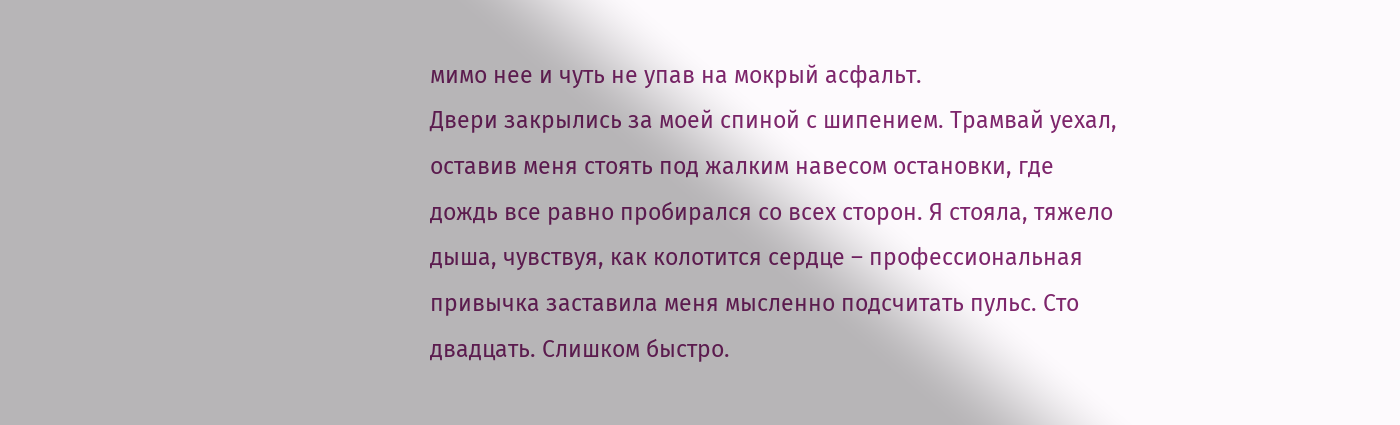мимо нее и чуть не упав на мокрый асфальт.
Двери закрылись за моей спиной с шипением. Трамвай уехал, оставив меня стоять под жалким навесом остановки, где дождь все равно пробирался со всех сторон. Я стояла, тяжело дыша, чувствуя, как колотится сердце – профессиональная привычка заставила меня мысленно подсчитать пульс. Сто двадцать. Слишком быстро.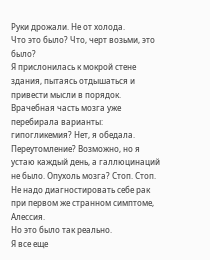Руки дрожали. Не от холода.
Что это было? Что, черт возьми, это было?
Я прислонилась к мокрой стене здания, пытаясь отдышаться и привести мысли в порядок. Врачебная часть мозга уже перебирала варианты: гипогликемия? Нет, я обедала. Переутомление? Возможно, но я устаю каждый день, а галлюцинаций не было. Опухоль мозга? Стоп. Стоп. Не надо диагностировать себе рак при первом же странном симптоме, Алессия.
Но это было так реально.
Я все еще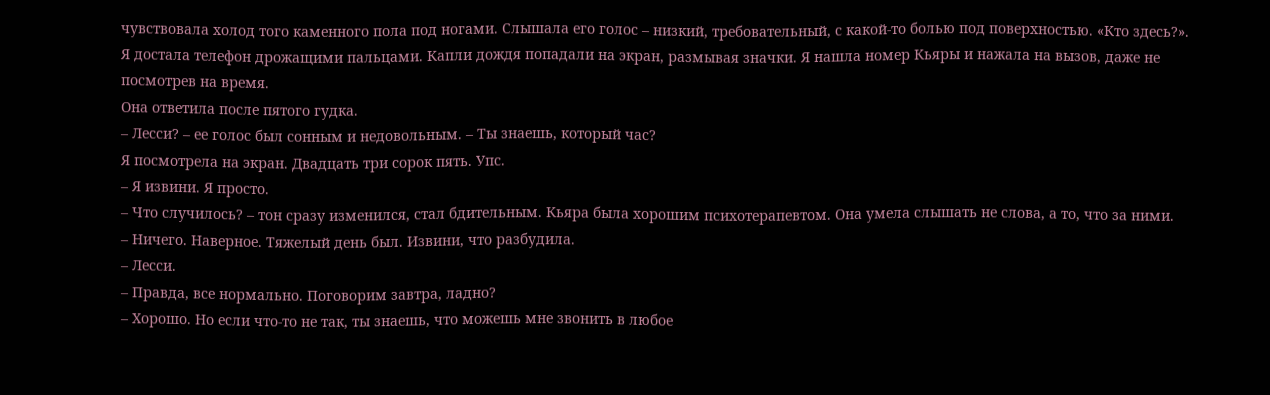чувствовала холод того каменного пола под ногами. Слышала его голос – низкий, требовательный, с какой-то болью под поверхностью. «Кто здесь?».
Я достала телефон дрожащими пальцами. Капли дождя попадали на экран, размывая значки. Я нашла номер Кьяры и нажала на вызов, даже не посмотрев на время.
Она ответила после пятого гудка.
– Лесси? – ее голос был сонным и недовольным. – Ты знаешь, который час?
Я посмотрела на экран. Двадцать три сорок пять. Упс.
– Я извини. Я просто.
– Что случилось? – тон сразу изменился, стал бдительным. Кьяра была хорошим психотерапевтом. Она умела слышать не слова, а то, что за ними.
– Ничего. Наверное. Тяжелый день был. Извини, что разбудила.
– Лесси.
– Правда, все нормально. Поговорим завтра, ладно?
– Хорошо. Но если что-то не так, ты знаешь, что можешь мне звонить в любое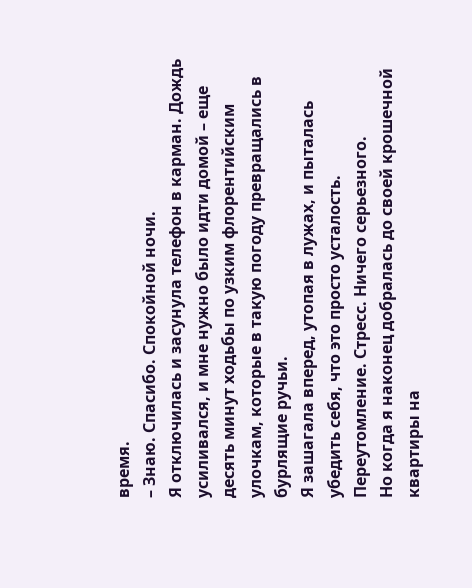время.
– Знаю. Спасибо. Спокойной ночи.
Я отключилась и засунула телефон в карман. Дождь усиливался, и мне нужно было идти домой – еще десять минут ходьбы по узким флорентийским улочкам, которые в такую погоду превращались в бурлящие ручьи.
Я зашагала вперед, утопая в лужах, и пыталась убедить себя, что это просто усталость. Переутомление. Стресс. Ничего серьезного.
Но когда я наконец добралась до своей крошечной квартиры на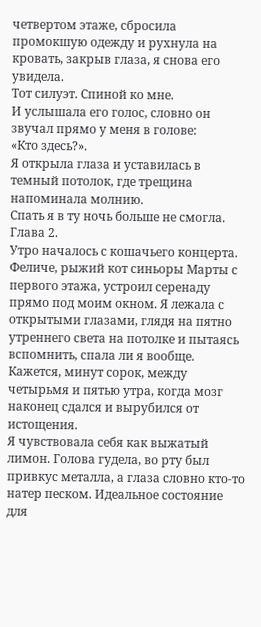четвертом этаже, сбросила промокшую одежду и рухнула на кровать, закрыв глаза, я снова его увидела.
Тот силуэт. Спиной ко мне.
И услышала его голос, словно он звучал прямо у меня в голове:
«Кто здесь?».
Я открыла глаза и уставилась в темный потолок, где трещина напоминала молнию.
Спать я в ту ночь больше не смогла.
Глава 2.
Утро началось с кошачьего концерта.
Феличе, рыжий кот синьоры Марты с первого этажа, устроил серенаду прямо под моим окном. Я лежала с открытыми глазами, глядя на пятно утреннего света на потолке и пытаясь вспомнить, спала ли я вообще. Кажется, минут сорок, между четырьмя и пятью утра, когда мозг наконец сдался и вырубился от истощения.
Я чувствовала себя как выжатый лимон. Голова гудела, во рту был привкус металла, а глаза словно кто-то натер песком. Идеальное состояние для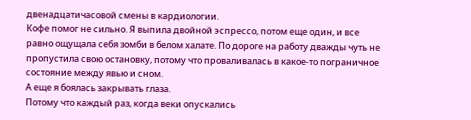двенадцатичасовой смены в кардиологии.
Кофе помог не сильно. Я выпила двойной эспрессо, потом еще один, и все равно ощущала себя зомби в белом халате. По дороге на работу дважды чуть не пропустила свою остановку, потому что проваливалась в какое-то пограничное состояние между явью и сном.
А еще я боялась закрывать глаза.
Потому что каждый раз, когда веки опускались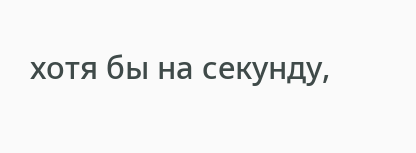хотя бы на секунду,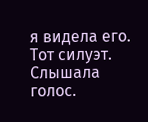я видела его. Тот силуэт. Слышала голос.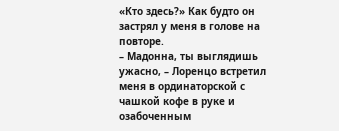«Кто здесь?» Как будто он застрял у меня в голове на повторе.
– Мадонна, ты выглядишь ужасно, – Лоренцо встретил меня в ординаторской с чашкой кофе в руке и озабоченным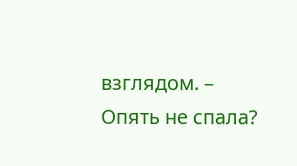взглядом. – Опять не спала?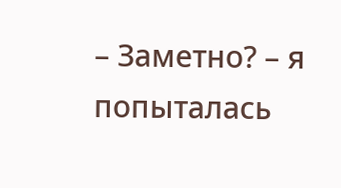– Заметно? – я попыталась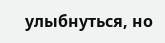улыбнуться, но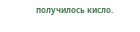получилось кисло.